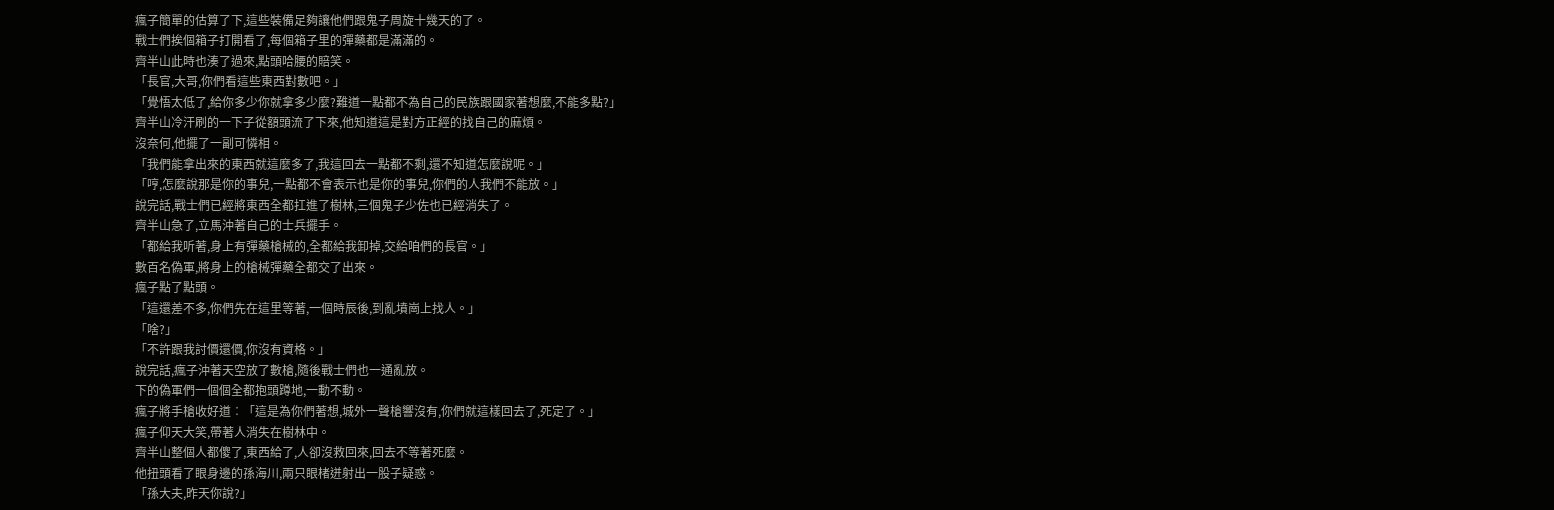瘋子簡單的估算了下,這些裝備足夠讓他們跟鬼子周旋十幾天的了。
戰士們挨個箱子打開看了,每個箱子里的彈藥都是滿滿的。
齊半山此時也湊了過來,點頭哈腰的賠笑。
「長官,大哥,你們看這些東西對數吧。」
「覺悟太低了,給你多少你就拿多少麼?難道一點都不為自己的民族跟國家著想麼,不能多點?」
齊半山冷汗刷的一下子從額頭流了下來,他知道這是對方正經的找自己的麻煩。
沒奈何,他擺了一副可憐相。
「我們能拿出來的東西就這麼多了,我這回去一點都不剩,還不知道怎麼說呢。」
「哼,怎麼說那是你的事兒,一點都不會表示也是你的事兒,你們的人我們不能放。」
說完話,戰士們已經將東西全都扛進了樹林,三個鬼子少佐也已經消失了。
齊半山急了,立馬沖著自己的士兵擺手。
「都給我听著,身上有彈藥槍械的,全都給我卸掉,交給咱們的長官。」
數百名偽軍,將身上的槍械彈藥全都交了出來。
瘋子點了點頭。
「這還差不多,你們先在這里等著,一個時辰後,到亂墳崗上找人。」
「啥?」
「不許跟我討價還價,你沒有資格。」
說完話,瘋子沖著天空放了數槍,隨後戰士們也一通亂放。
下的偽軍們一個個全都抱頭蹲地,一動不動。
瘋子將手槍收好道︰「這是為你們著想,城外一聲槍響沒有,你們就這樣回去了,死定了。」
瘋子仰天大笑,帶著人消失在樹林中。
齊半山整個人都傻了,東西給了,人卻沒救回來,回去不等著死麼。
他扭頭看了眼身邊的孫海川,兩只眼楮迸射出一股子疑惑。
「孫大夫,昨天你說?」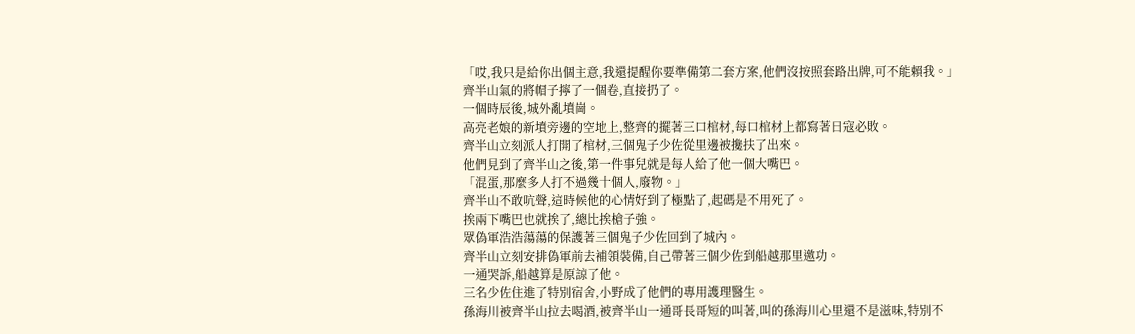「哎,我只是給你出個主意,我還提醒你要準備第二套方案,他們沒按照套路出牌,可不能賴我。」
齊半山氣的將帽子擰了一個卷,直接扔了。
一個時辰後,城外亂墳崗。
高亮老娘的新墳旁邊的空地上,整齊的擺著三口棺材,每口棺材上都寫著日寇必敗。
齊半山立刻派人打開了棺材,三個鬼子少佐從里邊被攙扶了出來。
他們見到了齊半山之後,第一件事兒就是每人給了他一個大嘴巴。
「混蛋,那麼多人打不過幾十個人,廢物。」
齊半山不敢吭聲,這時候他的心情好到了極點了,起碼是不用死了。
挨兩下嘴巴也就挨了,總比挨槍子強。
眾偽軍浩浩蕩蕩的保護著三個鬼子少佐回到了城內。
齊半山立刻安排偽軍前去補領裝備,自己帶著三個少佐到船越那里邀功。
一通哭訴,船越算是原諒了他。
三名少佐住進了特別宿舍,小野成了他們的專用護理醫生。
孫海川被齊半山拉去喝酒,被齊半山一通哥長哥短的叫著,叫的孫海川心里還不是滋味,特別不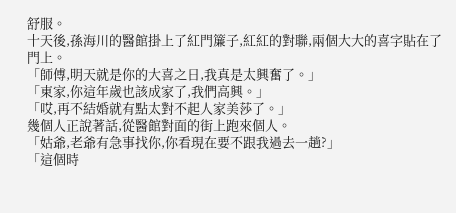舒服。
十天後,孫海川的醫館掛上了紅門簾子,紅紅的對聯,兩個大大的喜字貼在了門上。
「師傅,明天就是你的大喜之日,我真是太興奮了。」
「東家,你這年歲也該成家了,我們高興。」
「哎,再不結婚就有點太對不起人家美莎了。」
幾個人正說著話,從醫館對面的街上跑來個人。
「姑爺,老爺有急事找你,你看現在要不跟我過去一趟?」
「這個時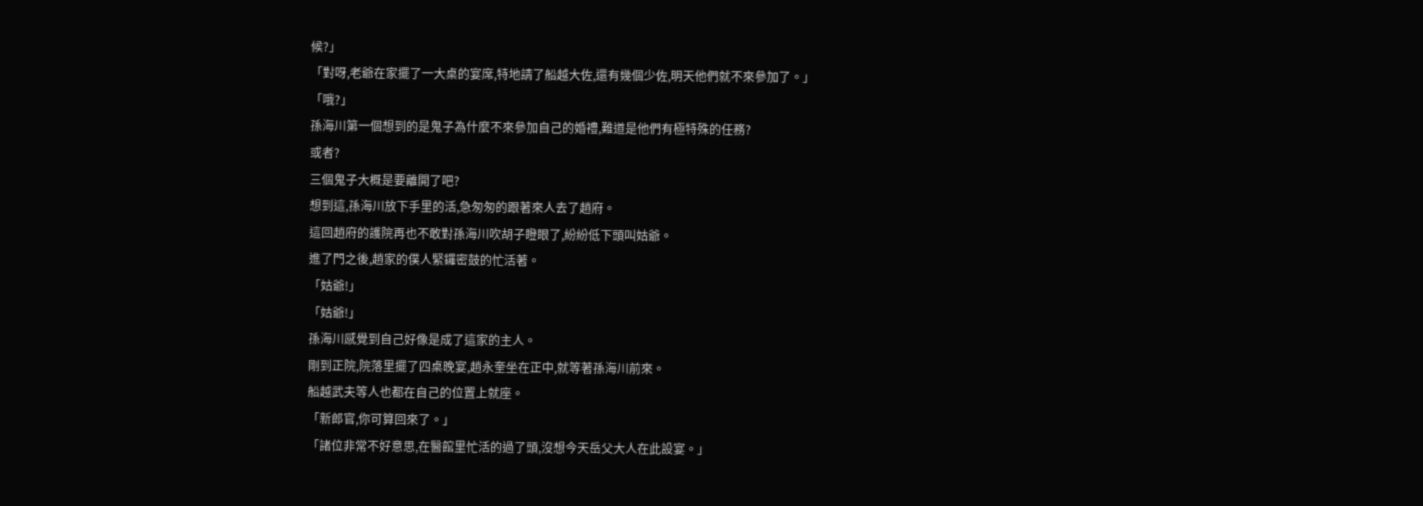候?」
「對呀,老爺在家擺了一大桌的宴席,特地請了船越大佐,還有幾個少佐,明天他們就不來參加了。」
「哦?」
孫海川第一個想到的是鬼子為什麼不來參加自己的婚禮,難道是他們有極特殊的任務?
或者?
三個鬼子大概是要離開了吧?
想到這,孫海川放下手里的活,急匆匆的跟著來人去了趙府。
這回趙府的護院再也不敢對孫海川吹胡子瞪眼了,紛紛低下頭叫姑爺。
進了門之後,趙家的僕人緊鑼密鼓的忙活著。
「姑爺!」
「姑爺!」
孫海川感覺到自己好像是成了這家的主人。
剛到正院,院落里擺了四桌晚宴,趙永奎坐在正中,就等著孫海川前來。
船越武夫等人也都在自己的位置上就座。
「新郎官,你可算回來了。」
「諸位非常不好意思,在醫館里忙活的過了頭,沒想今天岳父大人在此設宴。」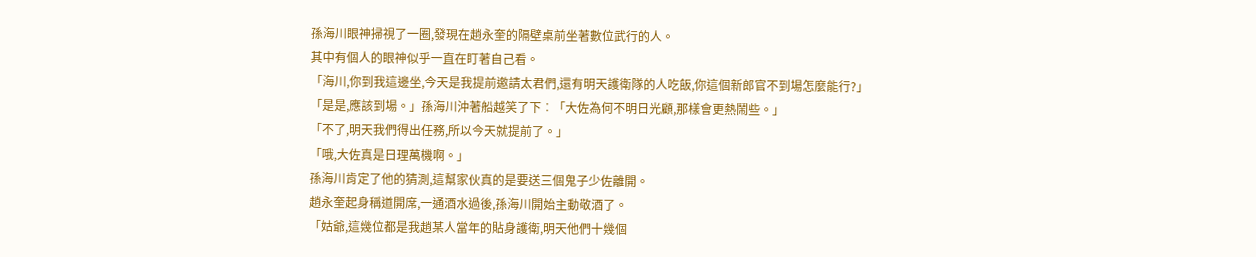孫海川眼神掃視了一圈,發現在趙永奎的隔壁桌前坐著數位武行的人。
其中有個人的眼神似乎一直在盯著自己看。
「海川,你到我這邊坐,今天是我提前邀請太君們,還有明天護衛隊的人吃飯,你這個新郎官不到場怎麼能行?」
「是是,應該到場。」孫海川沖著船越笑了下︰「大佐為何不明日光顧,那樣會更熱鬧些。」
「不了,明天我們得出任務,所以今天就提前了。」
「哦,大佐真是日理萬機啊。」
孫海川肯定了他的猜測,這幫家伙真的是要送三個鬼子少佐離開。
趙永奎起身稱道開席,一通酒水過後,孫海川開始主動敬酒了。
「姑爺,這幾位都是我趙某人當年的貼身護衛,明天他們十幾個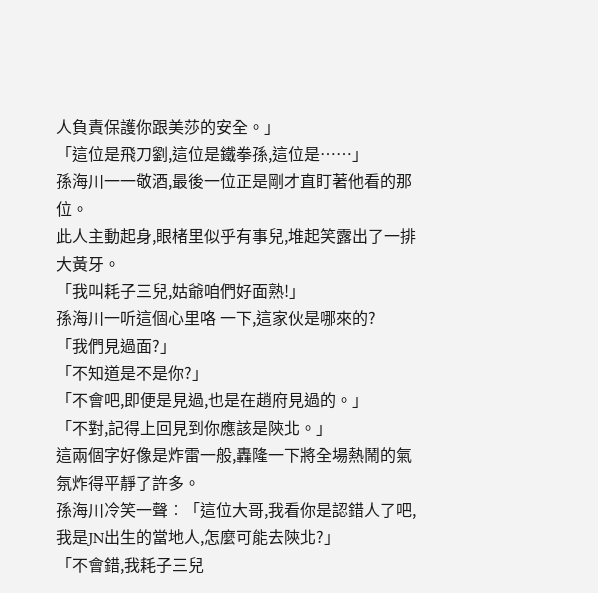人負責保護你跟美莎的安全。」
「這位是飛刀劉,這位是鐵拳孫,這位是……」
孫海川一一敬酒,最後一位正是剛才直盯著他看的那位。
此人主動起身,眼楮里似乎有事兒,堆起笑露出了一排大黃牙。
「我叫耗子三兒,姑爺咱們好面熟!」
孫海川一听這個心里咯 一下,這家伙是哪來的?
「我們見過面?」
「不知道是不是你?」
「不會吧,即便是見過,也是在趙府見過的。」
「不對,記得上回見到你應該是陝北。」
這兩個字好像是炸雷一般,轟隆一下將全場熱鬧的氣氛炸得平靜了許多。
孫海川冷笑一聲︰「這位大哥,我看你是認錯人了吧,我是JN出生的當地人,怎麼可能去陝北?」
「不會錯,我耗子三兒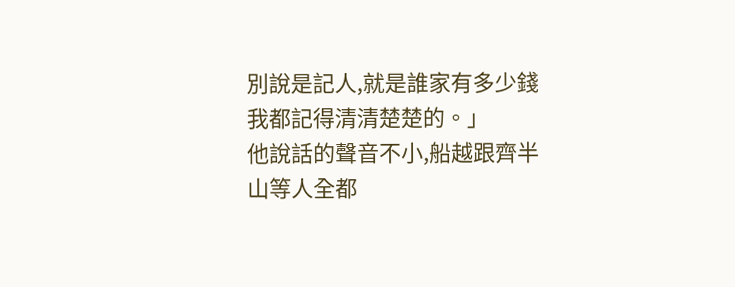別說是記人,就是誰家有多少錢我都記得清清楚楚的。」
他說話的聲音不小,船越跟齊半山等人全都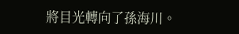將目光轉向了孫海川。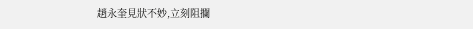趙永奎見狀不妙,立刻阻攔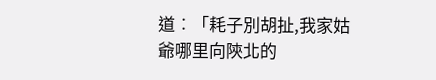道︰「耗子別胡扯,我家姑爺哪里向陝北的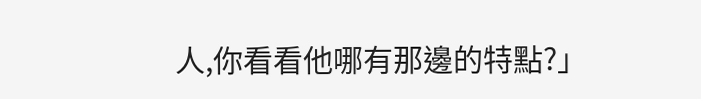人,你看看他哪有那邊的特點?」